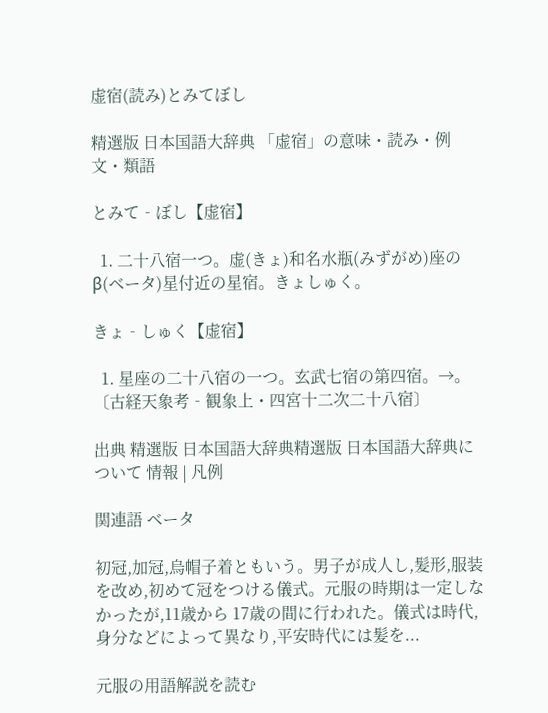虚宿(読み)とみてぼし

精選版 日本国語大辞典 「虚宿」の意味・読み・例文・類語

とみて‐ぼし【虚宿】

  1. 二十八宿一つ。虚(きょ)和名水瓶(みずがめ)座のβ(ベータ)星付近の星宿。きょしゅく。

きょ‐しゅく【虚宿】

  1. 星座の二十八宿の一つ。玄武七宿の第四宿。→。〔古経天象考‐観象上・四宮十二次二十八宿〕

出典 精選版 日本国語大辞典精選版 日本国語大辞典について 情報 | 凡例

関連語 ベータ

初冠,加冠,烏帽子着ともいう。男子が成人し,髪形,服装を改め,初めて冠をつける儀式。元服の時期は一定しなかったが,11歳から 17歳の間に行われた。儀式は時代,身分などによって異なり,平安時代には髪を...

元服の用語解説を読む